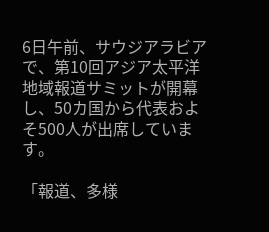6日午前、サウジアラビアで、第10回アジア太平洋地域報道サミットが開幕し、50カ国から代表およそ500人が出席しています。

「報道、多様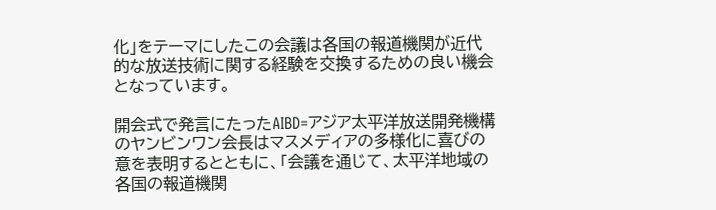化」をテーマにしたこの会議は各国の報道機関が近代的な放送技術に関する経験を交換するための良い機会となっています。

開会式で発言にたったAIBD=アジア太平洋放送開発機構のヤンビンワン会長はマスメディアの多様化に喜びの意を表明するとともに、「会議を通じて、太平洋地域の各国の報道機関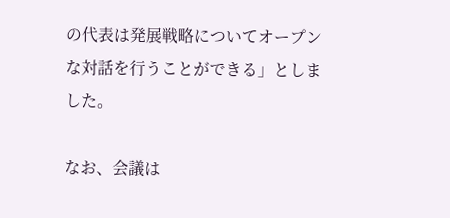の代表は発展戦略についてオープンな対話を行うことができる」としました。

なお、会議は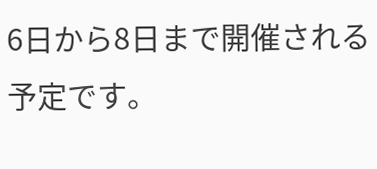6日から8日まで開催される予定です。